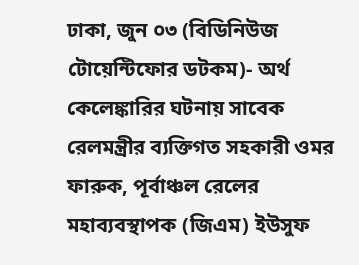ঢাকা, জুন ০৩ (বিডিনিউজ টোয়েন্টিফোর ডটকম)- অর্থ কেলেঙ্কারির ঘটনায় সাবেক রেলমন্ত্রীর ব্যক্তিগত সহকারী ওমর ফারুক, পূর্বাঞ্চল রেলের মহাব্যবস্থাপক (জিএম) ইউসুফ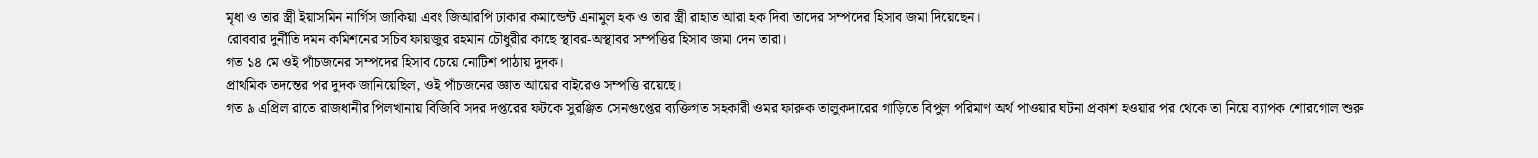মৃধা ও তার স্ত্রী ইয়াসমিন নার্গিস জাকিয়া এবং জিআরপি ঢাকার কমান্ডেন্ট এনামুল হক ও তার স্ত্রী রাহাত আরা হক দিবা তাদের সম্পদের হিসাব জমা দিয়েছেন।
রোববার দুর্নীতি দমন কমিশনের সচিব ফায়জুর রহমান চৌধুরীর কাছে স্থাবর-অস্থাবর সম্পত্তির হিসাব জমা দেন তারা।
গত ১৪ মে ওই পাঁচজনের সম্পদের হিসাব চেয়ে নোটিশ পাঠায় দুদক।
প্রাথমিক তদন্তের পর দুদক জানিয়েছিল, ওই পাঁচজনের জ্ঞাত আয়ের বাইরেও সম্পত্তি রয়েছে।
গত ৯ এপ্রিল রাতে রাজধানীর পিলখানায় বিজিবি সদর দপ্তরের ফটকে সুরঞ্জিত সেনগুপ্তের ব্যক্তিগত সহকারী ওমর ফারুক তালুকদারের গাড়িতে বিপুল পরিমাণ অর্থ পাওয়ার ঘটনা প্রকাশ হওয়ার পর থেকে তা নিয়ে ব্যাপক শোরগোল শুরু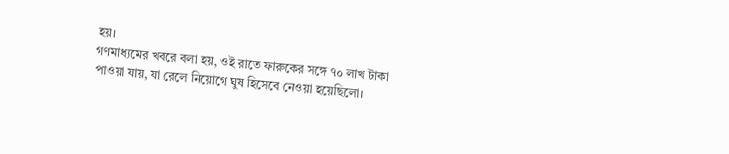হয়।
গণমাধ্যমের খবরে বলা হয়, ওই রাতে ফারুকের সঙ্গে ৭০ লাখ টাকা পাওয়া যায়, যা রেলে নিয়োগে ঘুষ হিসেবে নেওয়া হয়েছিলো।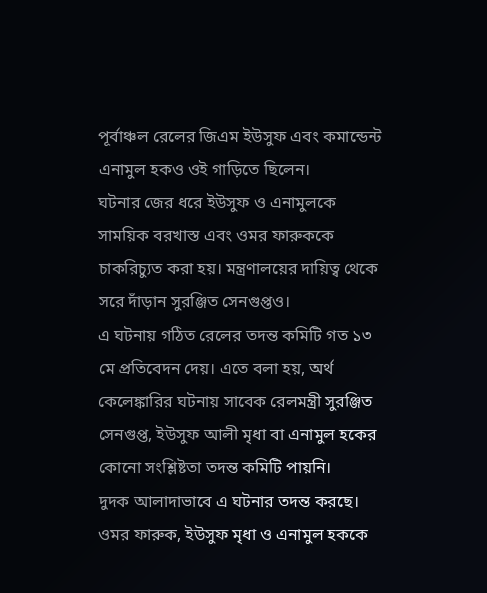পূর্বাঞ্চল রেলের জিএম ইউসুফ এবং কমান্ডেন্ট এনামুল হকও ওই গাড়িতে ছিলেন।
ঘটনার জের ধরে ইউসুফ ও এনামুলকে সাময়িক বরখাস্ত এবং ওমর ফারুককে চাকরিচ্যুত করা হয়। মন্ত্রণালয়ের দায়িত্ব থেকে সরে দাঁড়ান সুরঞ্জিত সেনগুপ্তও।
এ ঘটনায় গঠিত রেলের তদন্ত কমিটি গত ১৩ মে প্রতিবেদন দেয়। এতে বলা হয়, অর্থ কেলেঙ্কারির ঘটনায় সাবেক রেলমন্ত্রী সুরঞ্জিত সেনগুপ্ত, ইউসুফ আলী মৃধা বা এনামুল হকের কোনো সংশ্লিষ্টতা তদন্ত কমিটি পায়নি।
দুদক আলাদাভাবে এ ঘটনার তদন্ত করছে। ওমর ফারুক, ইউসুফ মৃধা ও এনামুল হককে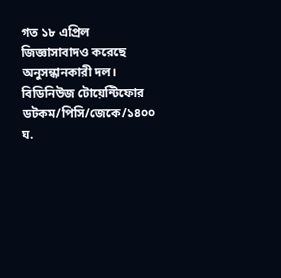গত ১৮ এপ্রিল জিজ্ঞাসাবাদও করেছে অনুসন্ধানকারী দল।
বিডিনিউজ টোয়েন্টিফোর ডটকম/পিসি/জেকে/১৪০০ ঘ.